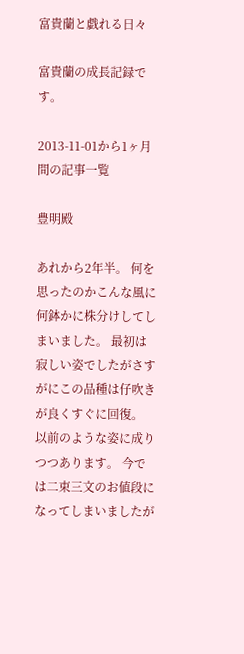富貴蘭と戯れる日々

富貴蘭の成長記録です。

2013-11-01から1ヶ月間の記事一覧

豊明殿

あれから2年半。 何を思ったのかこんな風に何鉢かに株分けしてしまいました。 最初は寂しい姿でしたがさすがにこの品種は仔吹きが良くすぐに回復。 以前のような姿に成りつつあります。 今では二束三文のお値段になってしまいましたが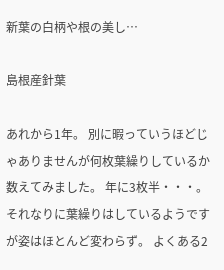新葉の白柄や根の美し…

島根産針葉

あれから1年。 別に暇っていうほどじゃありませんが何枚葉繰りしているか数えてみました。 年に3枚半・・・。 それなりに葉繰りはしているようですが姿はほとんど変わらず。 よくある2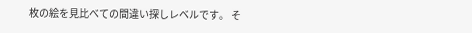枚の絵を見比べての間違い探しレベルです。 そ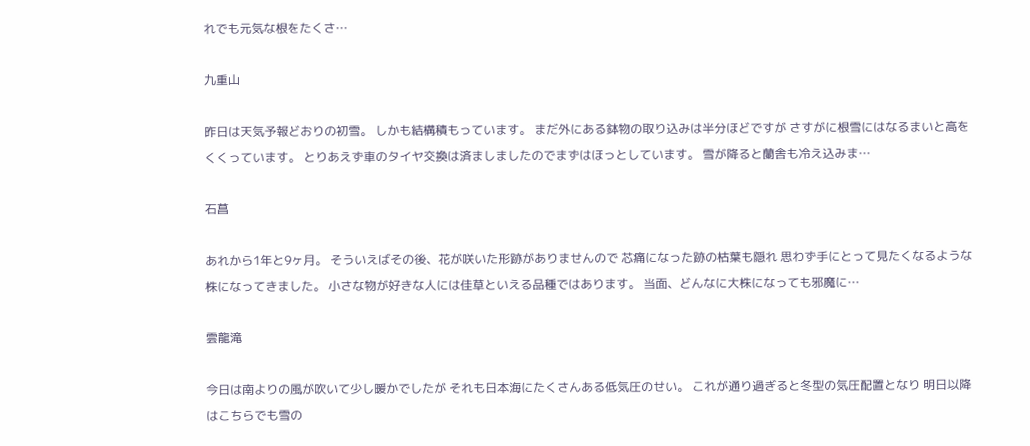れでも元気な根をたくさ…

九重山

昨日は天気予報どおりの初雪。 しかも結構積もっています。 まだ外にある鉢物の取り込みは半分ほどですが さすがに根雪にはなるまいと高をくくっています。 とりあえず車のタイヤ交換は済ましましたのでまずはほっとしています。 雪が降ると蘭舎も冷え込みま…

石菖

あれから1年と9ヶ月。 そういえばその後、花が咲いた形跡がありませんので 芯痛になった跡の枯葉も隠れ 思わず手にとって見たくなるような株になってきました。 小さな物が好きな人には佳草といえる品種ではあります。 当面、どんなに大株になっても邪魔に…

雲龍滝

今日は南よりの風が吹いて少し暖かでしたが それも日本海にたくさんある低気圧のせい。 これが通り過ぎると冬型の気圧配置となり 明日以降はこちらでも雪の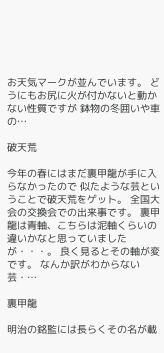お天気マークが並んでいます。 どうにもお尻に火が付かないと動かない性質ですが 鉢物の冬囲いや車の…

破天荒

今年の春にはまだ裏甲龍が手に入らなかったので 似たような芸ということで破天荒をゲット。 全国大会の交換会での出来事です。 裏甲龍は青軸、こちらは泥軸くらいの違いかなと思っていましたが・・・。 良く見るとその軸が変です。 なんか訳がわからない芸・…

裏甲龍

明治の銘監には長らくその名が載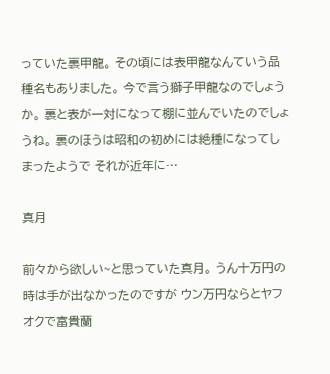っていた裏甲龍。 その頃には表甲龍なんていう品種名もありました。 今で言う獅子甲龍なのでしょうか。 裏と表が一対になって棚に並んでいたのでしょうね。 裏のほうは昭和の初めには絶種になってしまったようで それが近年に…

真月

前々から欲しい~と思っていた真月。 うん十万円の時は手が出なかったのですが ウン万円ならとヤフオクで富貴蘭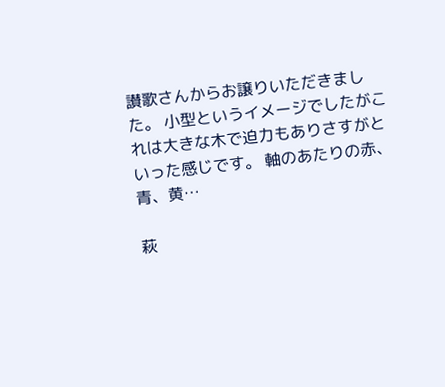讃歌さんからお譲りいただきました。 小型というイメージでしたがこれは大きな木で迫力もありさすがといった感じです。 軸のあたりの赤、青、黄…

萩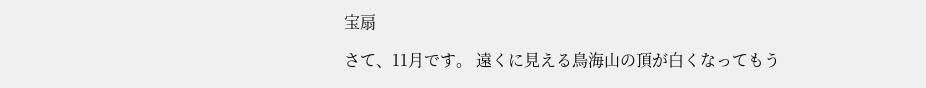宝扇

さて、11月です。 遠くに見える鳥海山の頂が白くなってもう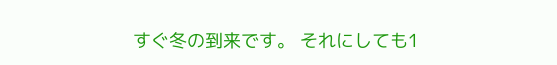すぐ冬の到来です。 それにしても1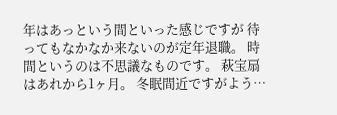年はあっという間といった感じですが 待ってもなかなか来ないのが定年退職。 時間というのは不思議なものです。 萩宝扇はあれから1ヶ月。 冬眠間近ですがよう…